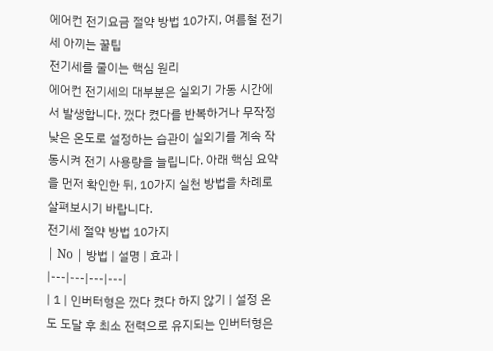에어컨 전기요금 절약 방법 10가지, 여름철 전기세 아끼는 꿀팁
전기세를 줄이는 핵심 원리
에어컨 전기세의 대부분은 실외기 가동 시간에서 발생합니다. 껐다 켰다를 반복하거나 무작정 낮은 온도로 설정하는 습관이 실외기를 계속 작동시켜 전기 사용량을 늘립니다. 아래 핵심 요약을 먼저 확인한 뒤, 10가지 실천 방법을 차례로 살펴보시기 바랍니다.
전기세 절약 방법 10가지
| No | 방법 | 설명 | 효과 |
|---|---|---|---|
| 1 | 인버터형은 껐다 켰다 하지 않기 | 설정 온도 도달 후 최소 전력으로 유지되는 인버터형은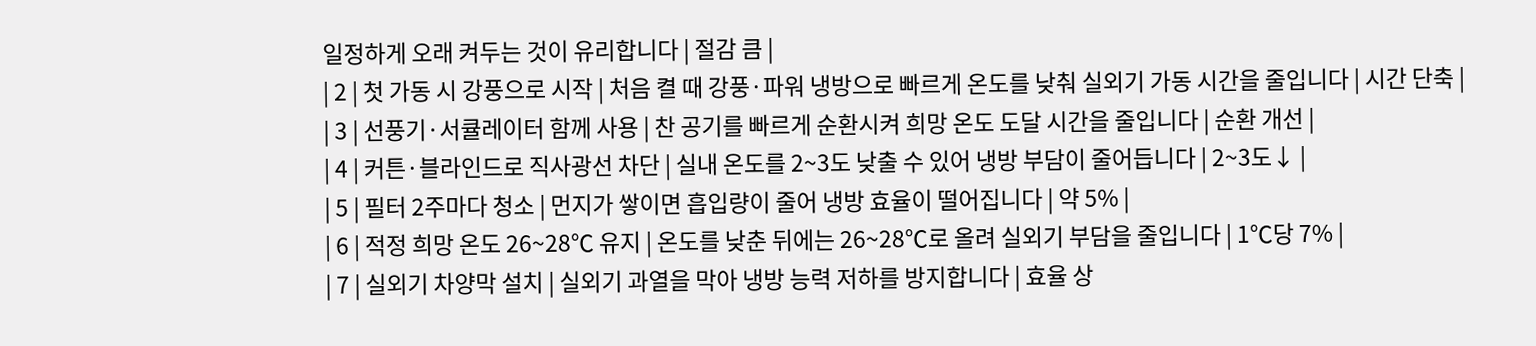일정하게 오래 켜두는 것이 유리합니다 | 절감 큼 |
| 2 | 첫 가동 시 강풍으로 시작 | 처음 켤 때 강풍·파워 냉방으로 빠르게 온도를 낮춰 실외기 가동 시간을 줄입니다 | 시간 단축 |
| 3 | 선풍기·서큘레이터 함께 사용 | 찬 공기를 빠르게 순환시켜 희망 온도 도달 시간을 줄입니다 | 순환 개선 |
| 4 | 커튼·블라인드로 직사광선 차단 | 실내 온도를 2~3도 낮출 수 있어 냉방 부담이 줄어듭니다 | 2~3도↓ |
| 5 | 필터 2주마다 청소 | 먼지가 쌓이면 흡입량이 줄어 냉방 효율이 떨어집니다 | 약 5% |
| 6 | 적정 희망 온도 26~28℃ 유지 | 온도를 낮춘 뒤에는 26~28℃로 올려 실외기 부담을 줄입니다 | 1℃당 7% |
| 7 | 실외기 차양막 설치 | 실외기 과열을 막아 냉방 능력 저하를 방지합니다 | 효율 상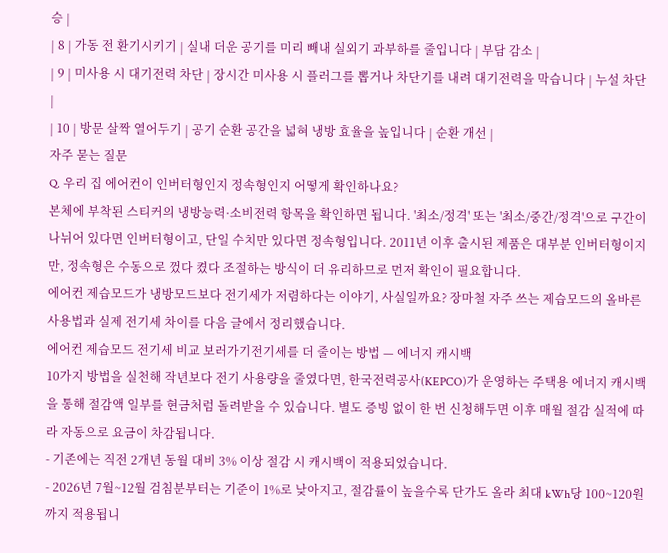승 |
| 8 | 가동 전 환기시키기 | 실내 더운 공기를 미리 빼내 실외기 과부하를 줄입니다 | 부담 감소 |
| 9 | 미사용 시 대기전력 차단 | 장시간 미사용 시 플러그를 뽑거나 차단기를 내려 대기전력을 막습니다 | 누설 차단 |
| 10 | 방문 살짝 열어두기 | 공기 순환 공간을 넓혀 냉방 효율을 높입니다 | 순환 개선 |
자주 묻는 질문
Q. 우리 집 에어컨이 인버터형인지 정속형인지 어떻게 확인하나요?
본체에 부착된 스티커의 냉방능력·소비전력 항목을 확인하면 됩니다. '최소/정격' 또는 '최소/중간/정격'으로 구간이 나뉘어 있다면 인버터형이고, 단일 수치만 있다면 정속형입니다. 2011년 이후 출시된 제품은 대부분 인버터형이지만, 정속형은 수동으로 껐다 켰다 조절하는 방식이 더 유리하므로 먼저 확인이 필요합니다.
에어컨 제습모드가 냉방모드보다 전기세가 저렴하다는 이야기, 사실일까요? 장마철 자주 쓰는 제습모드의 올바른 사용법과 실제 전기세 차이를 다음 글에서 정리했습니다.
에어컨 제습모드 전기세 비교 보러가기전기세를 더 줄이는 방법 — 에너지 캐시백
10가지 방법을 실천해 작년보다 전기 사용량을 줄였다면, 한국전력공사(KEPCO)가 운영하는 주택용 에너지 캐시백을 통해 절감액 일부를 현금처럼 돌려받을 수 있습니다. 별도 증빙 없이 한 번 신청해두면 이후 매월 절감 실적에 따라 자동으로 요금이 차감됩니다.
- 기존에는 직전 2개년 동월 대비 3% 이상 절감 시 캐시백이 적용되었습니다.
- 2026년 7월~12월 검침분부터는 기준이 1%로 낮아지고, 절감률이 높을수록 단가도 올라 최대 kWh당 100~120원까지 적용됩니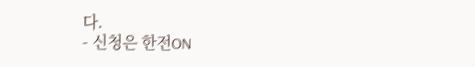다.
- 신청은 한전ON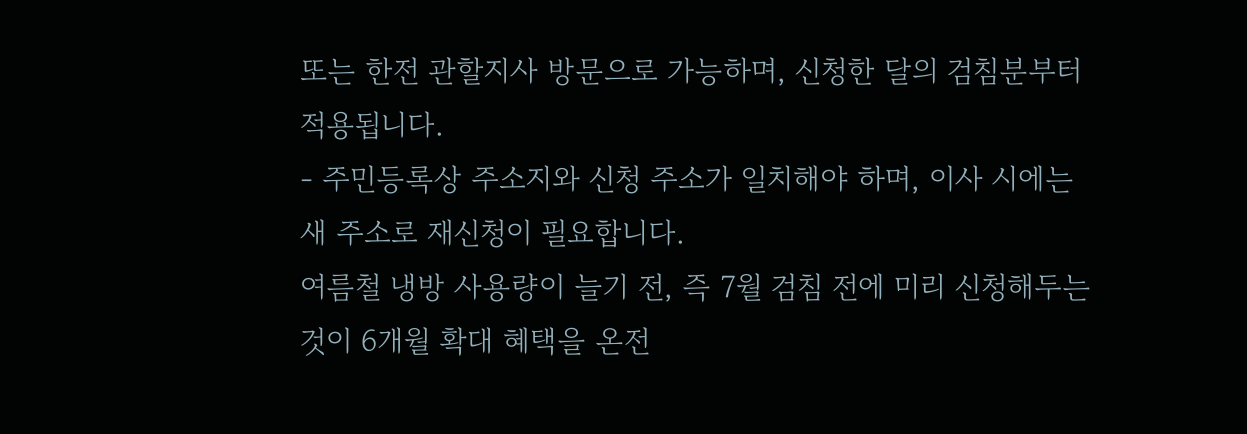또는 한전 관할지사 방문으로 가능하며, 신청한 달의 검침분부터 적용됩니다.
- 주민등록상 주소지와 신청 주소가 일치해야 하며, 이사 시에는 새 주소로 재신청이 필요합니다.
여름철 냉방 사용량이 늘기 전, 즉 7월 검침 전에 미리 신청해두는 것이 6개월 확대 혜택을 온전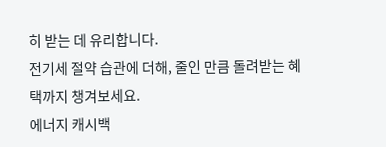히 받는 데 유리합니다.
전기세 절약 습관에 더해, 줄인 만큼 돌려받는 혜택까지 챙겨보세요.
에너지 캐시백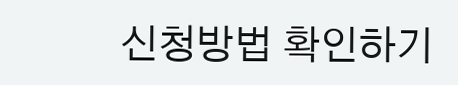신청방법 확인하기